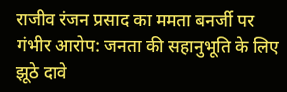राजीव रंजन प्रसाद का ममता बनर्जी पर गंभीर आरोप: जनता की सहानुभूति के लिए झूठे दावे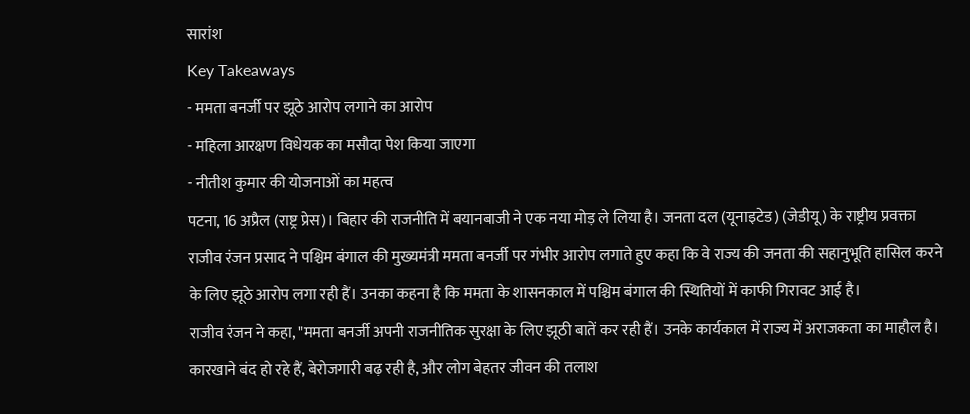सारांश
Key Takeaways
- ममता बनर्जी पर झूठे आरोप लगाने का आरोप
- महिला आरक्षण विधेयक का मसौदा पेश किया जाएगा
- नीतीश कुमार की योजनाओं का महत्व
पटना, 16 अप्रैल (राष्ट्र प्रेस)। बिहार की राजनीति में बयानबाजी ने एक नया मोड़ ले लिया है। जनता दल (यूनाइटेड) (जेडीयू) के राष्ट्रीय प्रवक्ता राजीव रंजन प्रसाद ने पश्चिम बंगाल की मुख्यमंत्री ममता बनर्जी पर गंभीर आरोप लगाते हुए कहा कि वे राज्य की जनता की सहानुभूति हासिल करने के लिए झूठे आरोप लगा रही हैं। उनका कहना है कि ममता के शासनकाल में पश्चिम बंगाल की स्थितियों में काफी गिरावट आई है।
राजीव रंजन ने कहा, "ममता बनर्जी अपनी राजनीतिक सुरक्षा के लिए झूठी बातें कर रही हैं। उनके कार्यकाल में राज्य में अराजकता का माहौल है। कारखाने बंद हो रहे हैं, बेरोजगारी बढ़ रही है, और लोग बेहतर जीवन की तलाश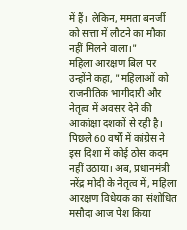में हैं। लेकिन, ममता बनर्जी को सत्ता में लौटने का मौका नहीं मिलने वाला।"
महिला आरक्षण बिल पर उन्होंने कहा, "महिलाओं को राजनीतिक भागीदारी और नेतृत्व में अवसर देने की आकांक्षा दशकों से रही है। पिछले 60 वर्षों में कांग्रेस ने इस दिशा में कोई ठोस कदम नहीं उठाया। अब, प्रधानमंत्री नरेंद्र मोदी के नेतृत्व में, महिला आरक्षण विधेयक का संशोधित मसौदा आज पेश किया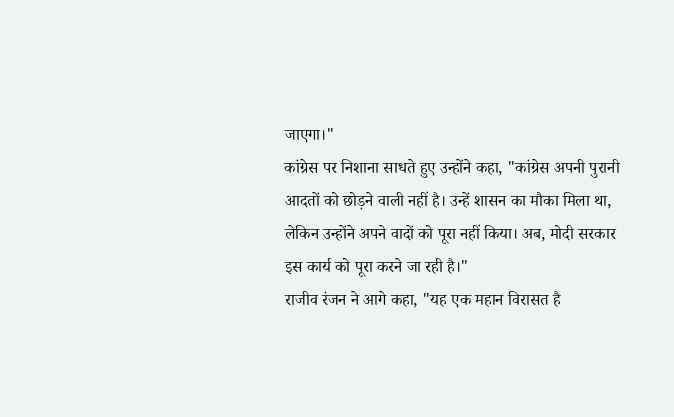जाएगा।"
कांग्रेस पर निशाना साधते हुए उन्होंने कहा, "कांग्रेस अपनी पुरानी आदतों को छोड़ने वाली नहीं है। उन्हें शासन का मौका मिला था, लेकिन उन्होंने अपने वादों को पूरा नहीं किया। अब, मोदी सरकार इस कार्य को पूरा करने जा रही है।"
राजीव रंजन ने आगे कहा, "यह एक महान विरासत है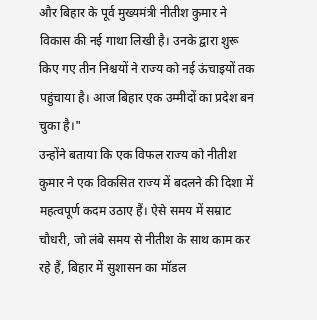और बिहार के पूर्व मुख्यमंत्री नीतीश कुमार ने विकास की नई गाथा लिखी है। उनके द्वारा शुरू किए गए तीन निश्चयों ने राज्य को नई ऊंचाइयों तक पहुंचाया है। आज बिहार एक उम्मीदों का प्रदेश बन चुका है।"
उन्होंने बताया कि एक विफल राज्य को नीतीश कुमार ने एक विकसित राज्य में बदलने की दिशा में महत्वपूर्ण कदम उठाए हैं। ऐसे समय में सम्राट चौधरी, जो लंबे समय से नीतीश के साथ काम कर रहे हैं, बिहार में सुशासन का मॉडल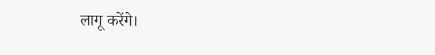लागू करेंगे।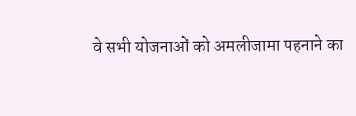वे सभी योजनाओं को अमलीजामा पहनाने का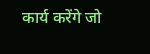कार्य करेंगे जो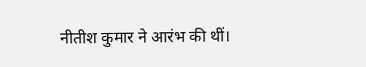नीतीश कुमार ने आरंभ की थीं।